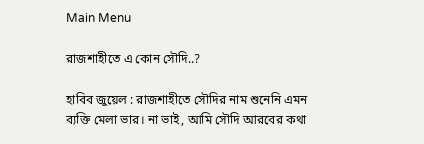Main Menu

রাজশাহীতে এ কোন সৌদি..?

হাবিব জুয়েল : রাজশাহীতে সৌদির নাম শুনেনি এমন ব্যক্তি মেলা ভার। না ভাই, আমি সৌদি আরবের কথা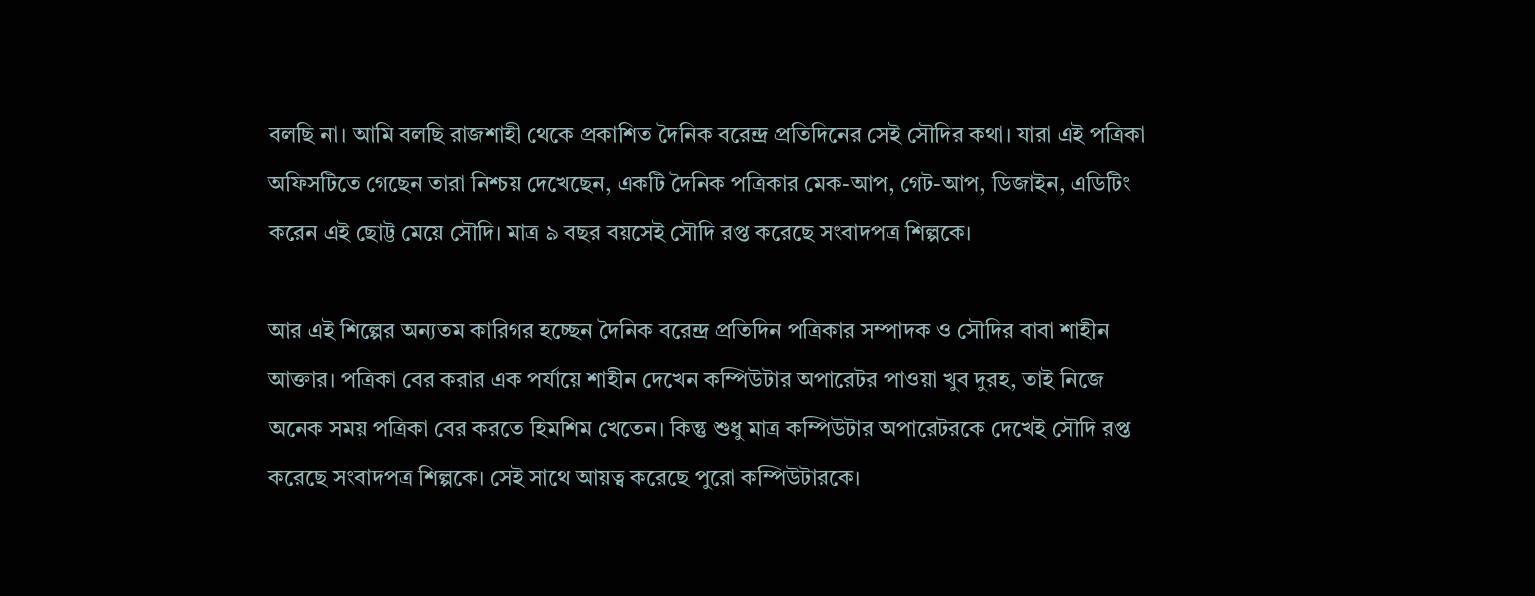বলছি না। আমি বলছি রাজশাহী থেকে প্রকাশিত দৈনিক বরেন্দ্র প্রতিদিনের সেই সৌদির কথা। যারা এই পত্রিকা অফিসটিতে গেছেন তারা নিশ্চয় দেখেছেন, একটি দৈনিক পত্রিকার মেক-আপ, গেট-আপ, ডিজাইন, এডিটিং করেন এই ছোট্ট মেয়ে সৌদি। মাত্র ৯ বছর বয়সেই সৌদি রপ্ত করেছে সংবাদপত্র শিল্পকে।

আর এই শিল্পের অন্যতম কারিগর হচ্ছেন দৈনিক বরেন্দ্র প্রতিদিন পত্রিকার সম্পাদক ও সৌদির বাবা শাহীন আক্তার। পত্রিকা বের করার এক পর্যায়ে শাহীন দেখেন কম্পিউটার অপারেটর পাওয়া খুব দুরহ, তাই নিজে অনেক সময় পত্রিকা বের করতে হিমশিম খেতেন। কিন্তু শুধু মাত্র কম্পিউটার অপারেটরকে দেখেই সৌদি রপ্ত করেছে সংবাদপত্র শিল্পকে। সেই সাথে আয়ত্ব করেছে পুরো কম্পিউটারকে।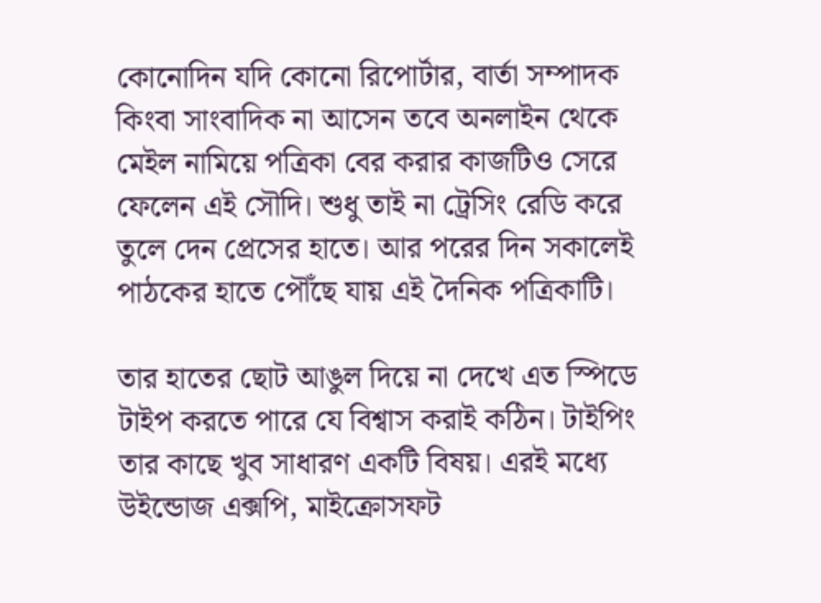কোনোদিন যদি কোনো রিপোর্টার, বার্তা সম্পাদক কিংবা সাংবাদিক না আসেন তবে অনলাইন থেকে মেইল নামিয়ে পত্রিকা বের করার কাজটিও সেরে ফেলেন এই সৌদি। শুধু তাই না ট্রেসিং রেডি করে তুলে দেন প্রেসের হাতে। আর পরের দিন সকালেই পাঠকের হাতে পৌঁছে যায় এই দৈনিক পত্রিকাটি।

তার হাতের ছোট আঙুল দিয়ে না দেখে এত স্পিডে টাইপ করতে পারে যে বিশ্বাস করাই কঠিন। টাইপিং তার কাছে খুব সাধারণ একটি বিষয়। এরই মধ্যে উইন্ডোজ এক্সপি, মাইক্রোসফট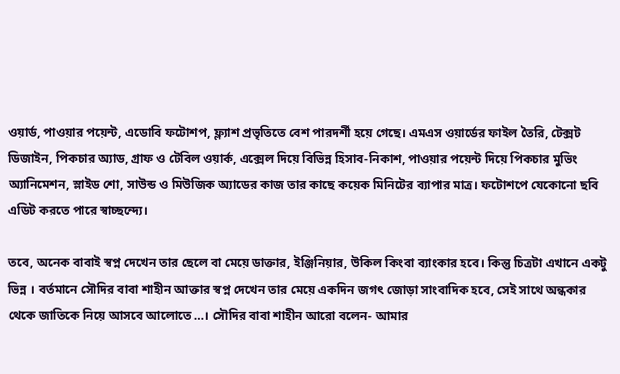ওয়ার্ড, পাওয়ার পয়েন্ট, এডোবি ফটোশপ, ফ্ল্যাশ প্রভৃতিতে বেশ পারদর্শী হয়ে গেছে। এমএস ওয়ার্ডের ফাইল তৈরি, টেক্সট ডিজাইন, পিকচার অ্যাড, গ্রাফ ও টেবিল ওয়ার্ক, এক্সেল দিয়ে বিভিন্ন হিসাব-নিকাশ, পাওয়ার পয়েন্ট দিয়ে পিকচার মুভিং অ্যানিমেশন, স্লাইড শো, সাউন্ড ও মিউজিক অ্যাডের কাজ তার কাছে কয়েক মিনিটের ব্যাপার মাত্র। ফটোশপে যেকোনো ছবি এডিট করতে পারে স্বাচ্ছন্দ্যে।

তবে, অনেক বাবাই স্বপ্ন দেখেন তার ছেলে বা মেয়ে ডাক্তার, ইঞ্জিনিয়ার, উকিল কিংবা ব্যাংকার হবে। কিন্তু চিত্রটা এখানে একটু ভিন্ন । বর্তমানে সৌদির বাবা শাহীন আক্তার স্বপ্ন দেখেন তার মেয়ে একদিন জগৎ জোড়া সাংবাদিক হবে, সেই সাথে অন্ধকার থেকে জাতিকে নিয়ে আসবে আলোতে…। সৌদির বাবা শাহীন আরো বলেন- আমার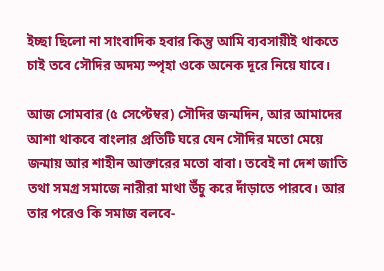ইচ্ছা ছিলো না সাংবাদিক হবার কিন্তু আমি ব্যবসায়ীই থাকতে চাই তবে সৌদির অদম্য স্পৃহা ওকে অনেক দূরে নিয়ে যাবে।

আজ সোমবার (৫ সেপ্টেম্বর) সৌদির জন্মদিন, আর আমাদের আশা থাকবে বাংলার প্রতিটি ঘরে যেন সৌদির মতো মেয়ে জন্মায় আর শাহীন আক্তারের মতো বাবা। তবেই না দেশ জাতি তথা সমগ্র সমাজে নারীরা মাথা উঁচু করে দাঁড়াতে পারবে। আর তার পরেও কি সমাজ বলবে-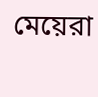মেয়েরা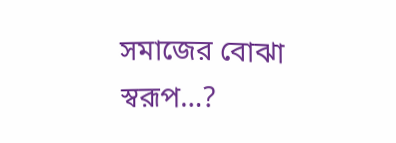সমাজের বোঝা স্বরূপ…?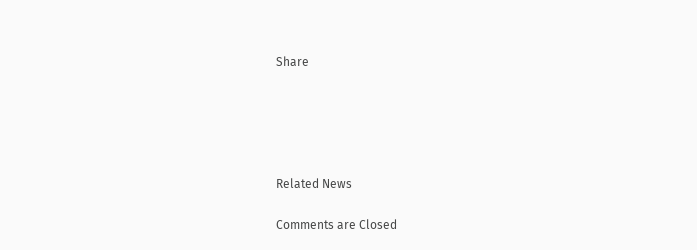Share





Related News

Comments are Closed